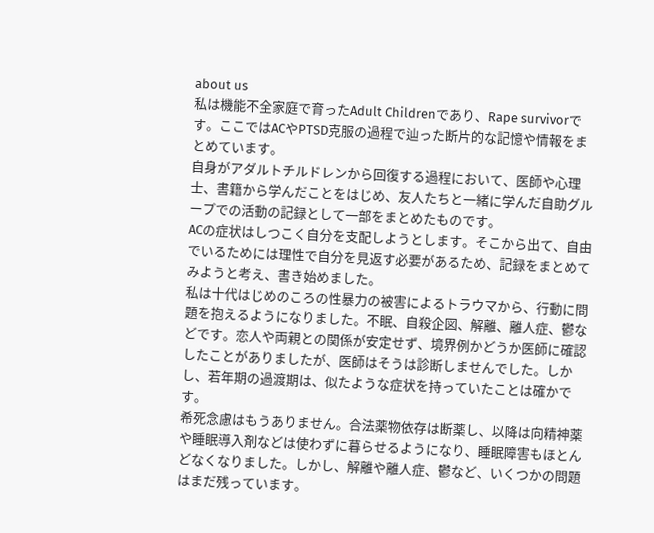about us
私は機能不全家庭で育ったAdult Childrenであり、Rape survivorです。ここではACやPTSD克服の過程で辿った断片的な記憶や情報をまとめています。
自身がアダルトチルドレンから回復する過程において、医師や心理士、書籍から学んだことをはじめ、友人たちと一緒に学んだ自助グループでの活動の記録として一部をまとめたものです。
ACの症状はしつこく自分を支配しようとします。そこから出て、自由でいるためには理性で自分を見返す必要があるため、記録をまとめてみようと考え、書き始めました。
私は十代はじめのころの性暴力の被害によるトラウマから、行動に問題を抱えるようになりました。不眠、自殺企図、解離、離人症、鬱などです。恋人や両親との関係が安定せず、境界例かどうか医師に確認したことがありましたが、医師はそうは診断しませんでした。しかし、若年期の過渡期は、似たような症状を持っていたことは確かです。
希死念慮はもうありません。合法薬物依存は断薬し、以降は向精神薬や睡眠導入剤などは使わずに暮らせるようになり、睡眠障害もほとんどなくなりました。しかし、解離や離人症、鬱など、いくつかの問題はまだ残っています。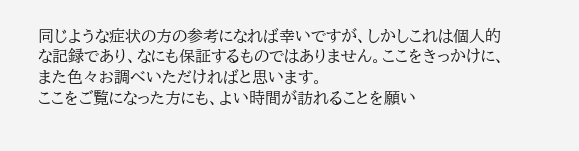同じような症状の方の参考になれば幸いですが、しかしこれは個人的な記録であり、なにも保証するものではありません。ここをきっかけに、また色々お調べいただければと思います。
ここをご覧になった方にも、よい時間が訪れることを願い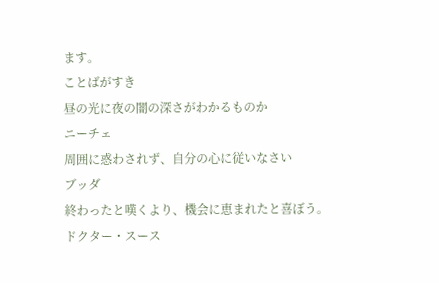ます。
ことばがすき
昼の光に夜の闇の深さがわかるものか
ニーチェ
周囲に惑わされず、自分の心に従いなさい
ブッダ
終わったと嘆くより、機会に恵まれたと喜ぼう。
ドクター・スース